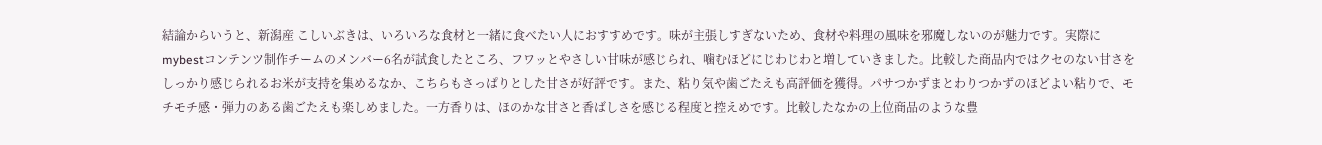結論からいうと、新潟産 こしいぶきは、いろいろな食材と一緒に食べたい人におすすめです。味が主張しすぎないため、食材や料理の風味を邪魔しないのが魅力です。実際にmybestコンテンツ制作チームのメンバー6名が試食したところ、フワッとやさしい甘味が感じられ、噛むほどにじわじわと増していきました。比較した商品内ではクセのない甘さをしっかり感じられるお米が支持を集めるなか、こちらもさっぱりとした甘さが好評です。また、粘り気や歯ごたえも高評価を獲得。パサつかずまとわりつかずのほどよい粘りで、モチモチ感・弾力のある歯ごたえも楽しめました。一方香りは、ほのかな甘さと香ばしさを感じる程度と控えめです。比較したなかの上位商品のような豊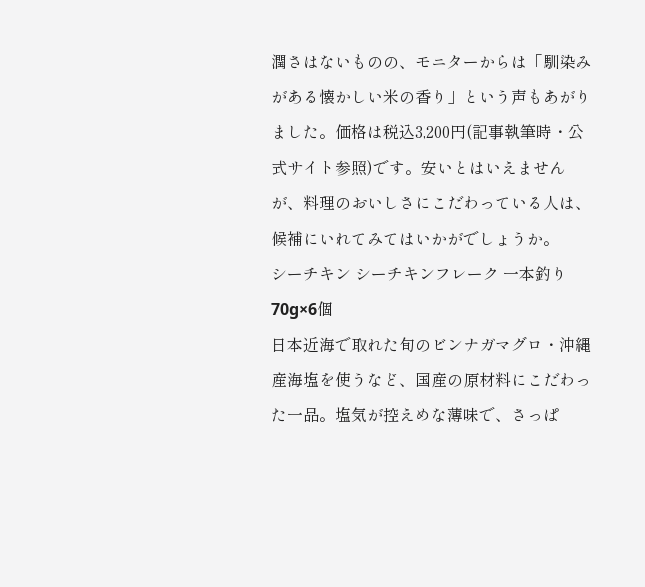潤さはないものの、モニターからは「馴染みがある懐かしい米の香り」という声もあがりました。価格は税込3,200円(記事執筆時・公式サイト参照)です。安いとはいえませんが、料理のおいしさにこだわっている人は、候補にいれてみてはいかがでしょうか。
シーチキン シーチキンフレーク 一本釣り 70g×6個
日本近海で取れた旬のビンナガマグロ・沖縄産海塩を使うなど、国産の原材料にこだわった一品。塩気が控えめな薄味で、さっぱ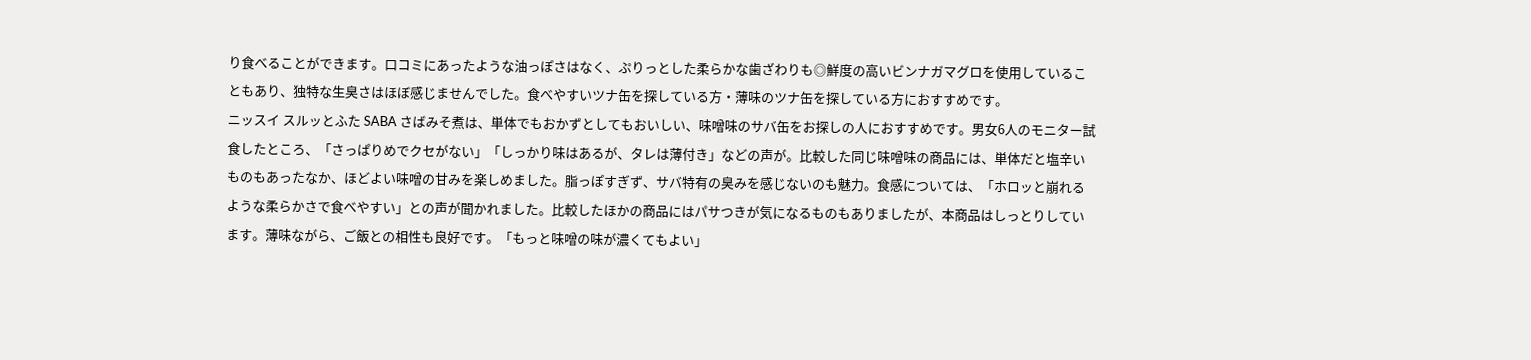り食べることができます。口コミにあったような油っぽさはなく、ぷりっとした柔らかな歯ざわりも◎鮮度の高いビンナガマグロを使用していることもあり、独特な生臭さはほぼ感じませんでした。食べやすいツナ缶を探している方・薄味のツナ缶を探している方におすすめです。
ニッスイ スルッとふた SABA さばみそ煮は、単体でもおかずとしてもおいしい、味噌味のサバ缶をお探しの人におすすめです。男女6人のモニター試食したところ、「さっぱりめでクセがない」「しっかり味はあるが、タレは薄付き」などの声が。比較した同じ味噌味の商品には、単体だと塩辛いものもあったなか、ほどよい味噌の甘みを楽しめました。脂っぽすぎず、サバ特有の臭みを感じないのも魅力。食感については、「ホロッと崩れるような柔らかさで食べやすい」との声が聞かれました。比較したほかの商品にはパサつきが気になるものもありましたが、本商品はしっとりしています。薄味ながら、ご飯との相性も良好です。「もっと味噌の味が濃くてもよい」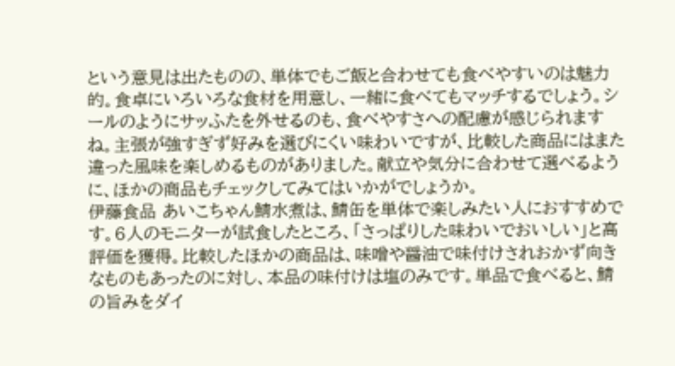という意見は出たものの、単体でもご飯と合わせても食べやすいのは魅力的。食卓にいろいろな食材を用意し、一緒に食べてもマッチするでしょう。シールのようにサッふたを外せるのも、食べやすさへの配慮が感じられますね。主張が強すぎず好みを選びにくい味わいですが、比較した商品にはまた違った風味を楽しめるものがありました。献立や気分に合わせて選べるように、ほかの商品もチェックしてみてはいかがでしょうか。
伊藤食品 あいこちゃん鯖水煮は、鯖缶を単体で楽しみたい人におすすめです。6人のモニターが試食したところ、「さっぱりした味わいでおいしい」と高評価を獲得。比較したほかの商品は、味噌や醤油で味付けされおかず向きなものもあったのに対し、本品の味付けは塩のみです。単品で食べると、鯖の旨みをダイ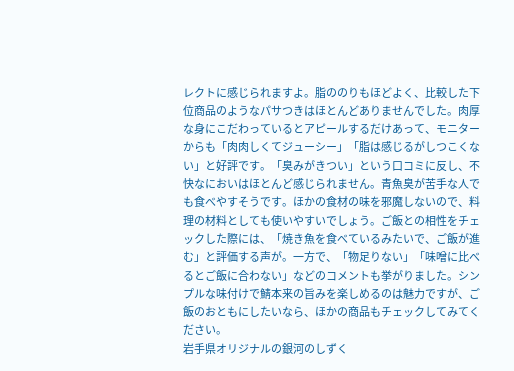レクトに感じられますよ。脂ののりもほどよく、比較した下位商品のようなパサつきはほとんどありませんでした。肉厚な身にこだわっているとアピールするだけあって、モニターからも「肉肉しくてジューシー」「脂は感じるがしつこくない」と好評です。「臭みがきつい」という口コミに反し、不快なにおいはほとんど感じられません。青魚臭が苦手な人でも食べやすそうです。ほかの食材の味を邪魔しないので、料理の材料としても使いやすいでしょう。ご飯との相性をチェックした際には、「焼き魚を食べているみたいで、ご飯が進む」と評価する声が。一方で、「物足りない」「味噌に比べるとご飯に合わない」などのコメントも挙がりました。シンプルな味付けで鯖本来の旨みを楽しめるのは魅力ですが、ご飯のおともにしたいなら、ほかの商品もチェックしてみてください。
岩手県オリジナルの銀河のしずく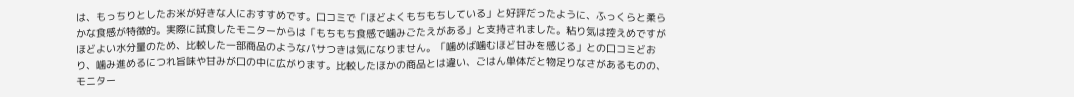は、もっちりとしたお米が好きな人におすすめです。口コミで「ほどよくもちもちしている」と好評だったように、ふっくらと柔らかな食感が特徴的。実際に試食したモニターからは「もちもち食感で噛みごたえがある」と支持されました。粘り気は控えめですがほどよい水分量のため、比較した一部商品のようなパサつきは気になりません。「噛めば噛むほど甘みを感じる」との口コミどおり、噛み進めるにつれ旨味や甘みが口の中に広がります。比較したほかの商品とは違い、ごはん単体だと物足りなさがあるものの、モニター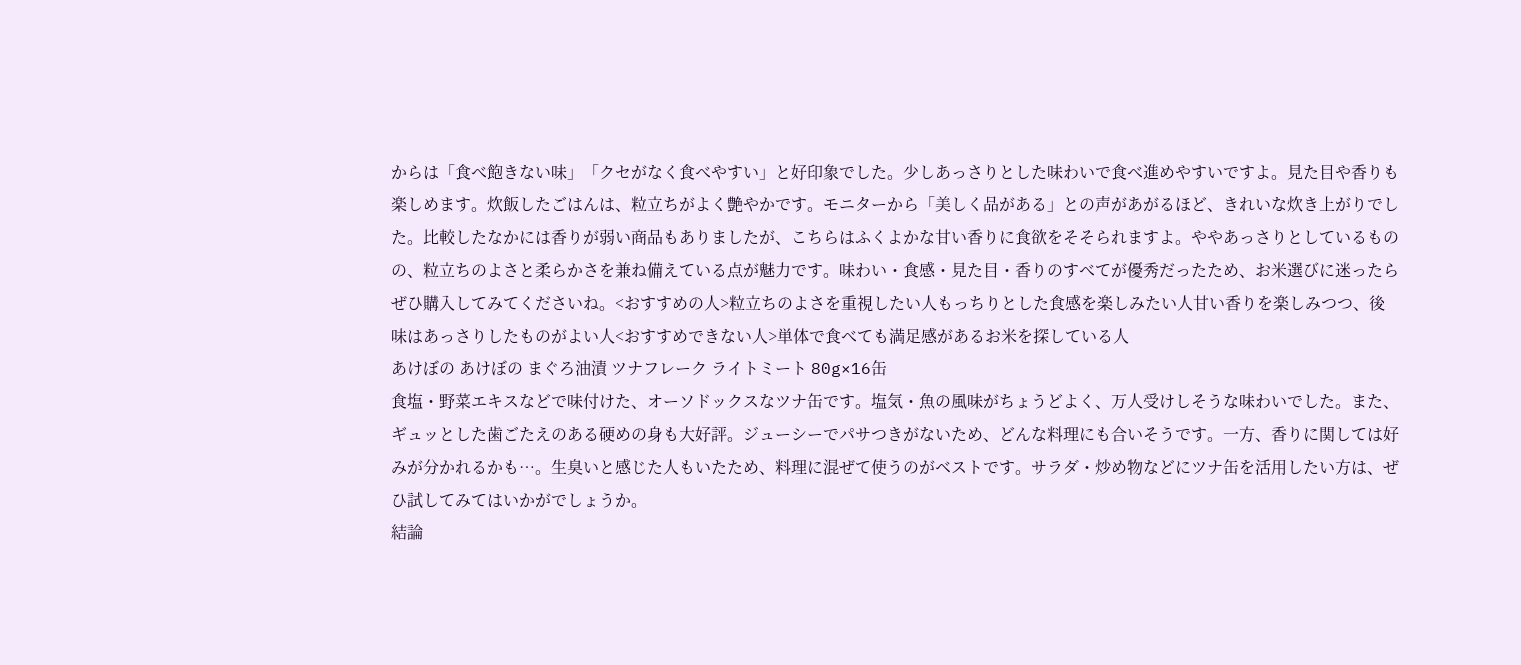からは「食べ飽きない味」「クセがなく食べやすい」と好印象でした。少しあっさりとした味わいで食べ進めやすいですよ。見た目や香りも楽しめます。炊飯したごはんは、粒立ちがよく艶やかです。モニターから「美しく品がある」との声があがるほど、きれいな炊き上がりでした。比較したなかには香りが弱い商品もありましたが、こちらはふくよかな甘い香りに食欲をそそられますよ。ややあっさりとしているものの、粒立ちのよさと柔らかさを兼ね備えている点が魅力です。味わい・食感・見た目・香りのすべてが優秀だったため、お米選びに迷ったらぜひ購入してみてくださいね。<おすすめの人>粒立ちのよさを重視したい人もっちりとした食感を楽しみたい人甘い香りを楽しみつつ、後味はあっさりしたものがよい人<おすすめできない人>単体で食べても満足感があるお米を探している人
あけぼの あけぼの まぐろ油漬 ツナフレーク ライトミート 80g×16缶
食塩・野菜エキスなどで味付けた、オーソドックスなツナ缶です。塩気・魚の風味がちょうどよく、万人受けしそうな味わいでした。また、ギュッとした歯ごたえのある硬めの身も大好評。ジューシーでパサつきがないため、どんな料理にも合いそうです。一方、香りに関しては好みが分かれるかも…。生臭いと感じた人もいたため、料理に混ぜて使うのがベストです。サラダ・炒め物などにツナ缶を活用したい方は、ぜひ試してみてはいかがでしょうか。
結論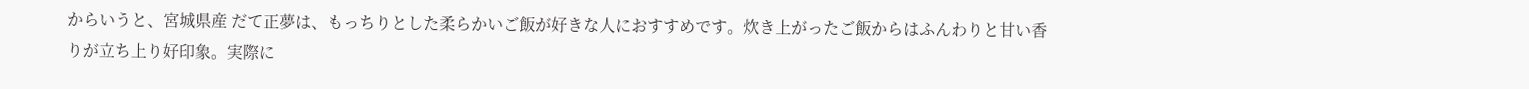からいうと、宮城県産 だて正夢は、もっちりとした柔らかいご飯が好きな人におすすめです。炊き上がったご飯からはふんわりと甘い香りが立ち上り好印象。実際に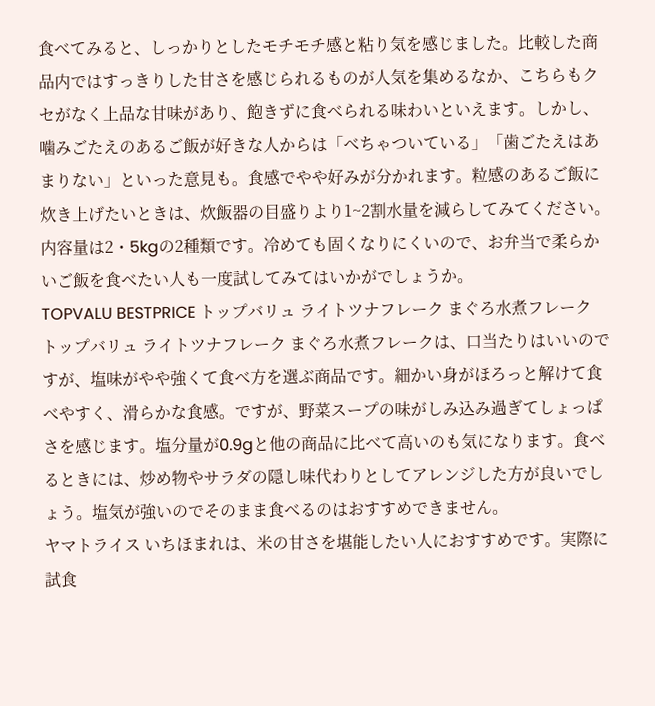食べてみると、しっかりとしたモチモチ感と粘り気を感じました。比較した商品内ではすっきりした甘さを感じられるものが人気を集めるなか、こちらもクセがなく上品な甘味があり、飽きずに食べられる味わいといえます。しかし、噛みごたえのあるご飯が好きな人からは「べちゃついている」「歯ごたえはあまりない」といった意見も。食感でやや好みが分かれます。粒感のあるご飯に炊き上げたいときは、炊飯器の目盛りより1~2割水量を減らしてみてください。内容量は2・5kgの2種類です。冷めても固くなりにくいので、お弁当で柔らかいご飯を食べたい人も一度試してみてはいかがでしょうか。
TOPVALU BESTPRICE トップバリュ ライトツナフレーク まぐろ水煮フレーク
トップバリュ ライトツナフレーク まぐろ水煮フレークは、口当たりはいいのですが、塩味がやや強くて食べ方を選ぶ商品です。細かい身がほろっと解けて食べやすく、滑らかな食感。ですが、野菜スープの味がしみ込み過ぎてしょっぱさを感じます。塩分量が0.9gと他の商品に比べて高いのも気になります。食べるときには、炒め物やサラダの隠し味代わりとしてアレンジした方が良いでしょう。塩気が強いのでそのまま食べるのはおすすめできません。
ヤマトライス いちほまれは、米の甘さを堪能したい人におすすめです。実際に試食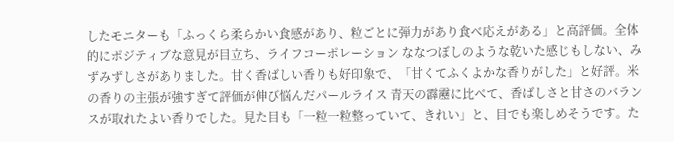したモニターも「ふっくら柔らかい食感があり、粒ごとに弾力があり食べ応えがある」と高評価。全体的にポジティブな意見が目立ち、ライフコーポレーション ななつぼしのような乾いた感じもしない、みずみずしさがありました。甘く香ばしい香りも好印象で、「甘くてふくよかな香りがした」と好評。米の香りの主張が強すぎて評価が伸び悩んだパールライス 青天の霹靂に比べて、香ばしさと甘さのバランスが取れたよい香りでした。見た目も「一粒一粒整っていて、きれい」と、目でも楽しめそうです。た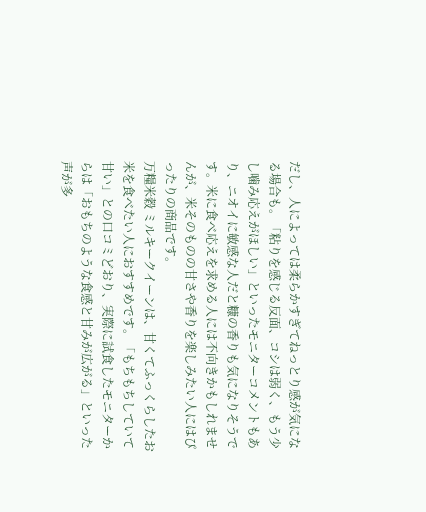だし、人によっては柔らかすぎてねっとり感が気になる場合も。「粘りを感じる反面、コシは弱く、もう少し噛み応えがほしい」といったモニターコメントもあり、ニオイに敏感な人だと糠の香りも気になりそうです。米に食べ応えを求める人には不向きかもしれませんが、米そのものの甘さや香りを楽しみたい人にはぴったりの商品です。
万糧米穀 ミルキークイーンは、甘くてふっくらしたお米を食べたい人におすすめです。「もちもちしていて甘い」との口コミどおり、実際に試食したモニターからは「おもちのような食感と甘みが広がる」といった声が多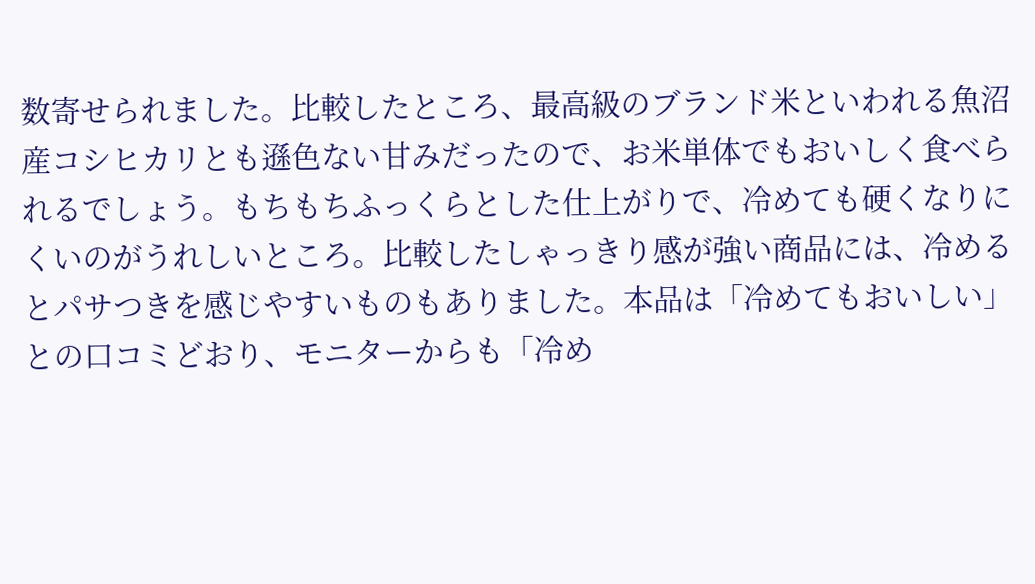数寄せられました。比較したところ、最高級のブランド米といわれる魚沼産コシヒカリとも遜色ない甘みだったので、お米単体でもおいしく食べられるでしょう。もちもちふっくらとした仕上がりで、冷めても硬くなりにくいのがうれしいところ。比較したしゃっきり感が強い商品には、冷めるとパサつきを感じやすいものもありました。本品は「冷めてもおいしい」との口コミどおり、モニターからも「冷め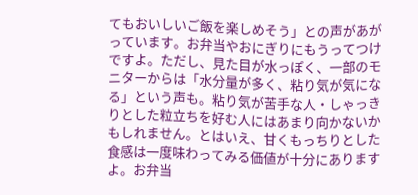てもおいしいご飯を楽しめそう」との声があがっています。お弁当やおにぎりにもうってつけですよ。ただし、見た目が水っぽく、一部のモニターからは「水分量が多く、粘り気が気になる」という声も。粘り気が苦手な人・しゃっきりとした粒立ちを好む人にはあまり向かないかもしれません。とはいえ、甘くもっちりとした食感は一度味わってみる価値が十分にありますよ。お弁当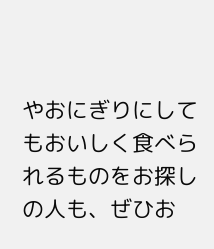やおにぎりにしてもおいしく食べられるものをお探しの人も、ぜひお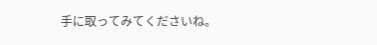手に取ってみてくださいね。